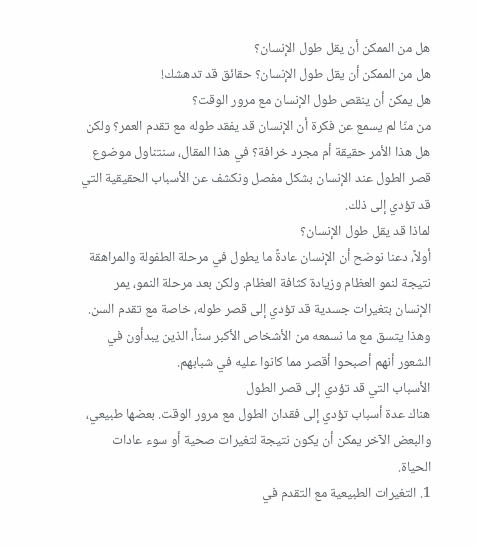هل من الممكن أن يقل طول الإنسان؟
هل من الممكن أن يقل طول الإنسان؟ حقائق قد تدهشك!
هل يمكن أن ينقص طول الإنسان مع مرور الوقت؟
من منّا لم يسمع عن فكرة أن الإنسان قد يفقد طوله مع تقدم العمر؟ ولكن هل هذا الأمر حقيقة أم مجرد خرافة؟ في هذا المقال، سنتناول موضوع قصر الطول عند الإنسان بشكل مفصل ونكشف عن الأسباب الحقيقية التي قد تؤدي إلى ذلك.
لماذا قد يقل طول الإنسان؟
أولاً، دعنا نوضح أن الإنسان عادةً ما يطول في مرحلة الطفولة والمراهقة نتيجة لنمو العظام وزيادة كثافة العظام. ولكن بعد مرحلة النمو، يمر الإنسان بتغيرات جسدية قد تؤدي إلى قصر طوله، خاصة مع تقدم السن. وهذا يتسق مع ما نسمعه من الأشخاص الأكبر سناً، الذين يبدأون في الشعور أنهم أصبحوا أقصر مما كانوا عليه في شبابهم.
الأسباب التي قد تؤدي إلى قصر الطول
هناك عدة أسباب تؤدي إلى فقدان الطول مع مرور الوقت. بعضها طبيعي، والبعض الآخر يمكن أن يكون نتيجة لتغيرات صحية أو سوء عادات الحياة.
1. التغيرات الطبيعية مع التقدم في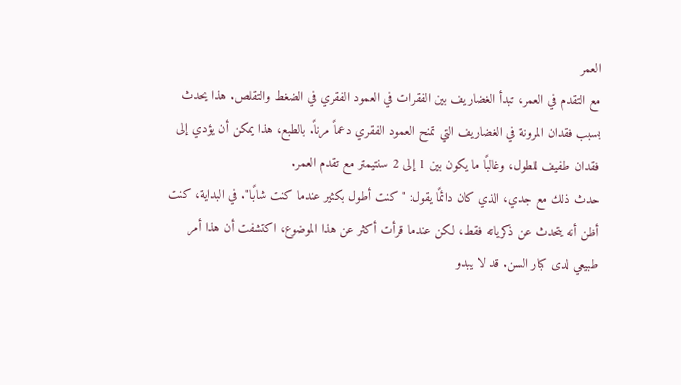العمر
مع التقدم في العمر، تبدأ الغضاريف بين الفقرات في العمود الفقري في الضغط والتقلص. هذا يحدث بسبب فقدان المرونة في الغضاريف التي تمنح العمود الفقري دعماً مرناً. بالطبع، هذا يمكن أن يؤدي إلى فقدان طفيف للطول، وغالبًا ما يكون بين 1 إلى 2 سنتيمتر مع تقدم العمر.
حدث ذلك مع جدي، الذي كان دائمًا يقول: "كنت أطول بكثير عندما كنت شابًا". في البداية، كنت أظن أنه يتحدث عن ذكرياته فقط، لكن عندما قرأت أكثر عن هذا الموضوع، اكتشفت أن هذا أمر طبيعي لدى كبار السن. قد لا يبدو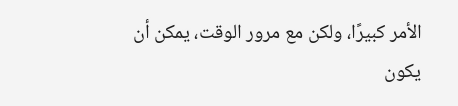الأمر كبيرًا، ولكن مع مرور الوقت، يمكن أن يكون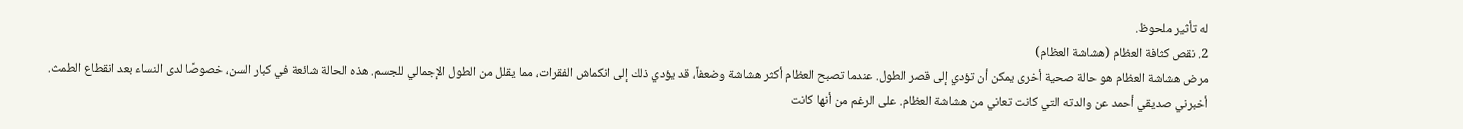له تأثير ملحوظ.
2. نقص كثافة العظام (هشاشة العظام)
مرض هشاشة العظام هو حالة صحية أخرى يمكن أن تؤدي إلى قصر الطول. عندما تصبح العظام أكثر هشاشة وضعفاً، قد يؤدي ذلك إلى انكماش الفقرات، مما يقلل من الطول الإجمالي للجسم. هذه الحالة شائعة في كبار السن، خصوصًا لدى النساء بعد انقطاع الطمث.
أخبرني صديقي أحمد عن والدته التي كانت تعاني من هشاشة العظام. على الرغم من أنها كانت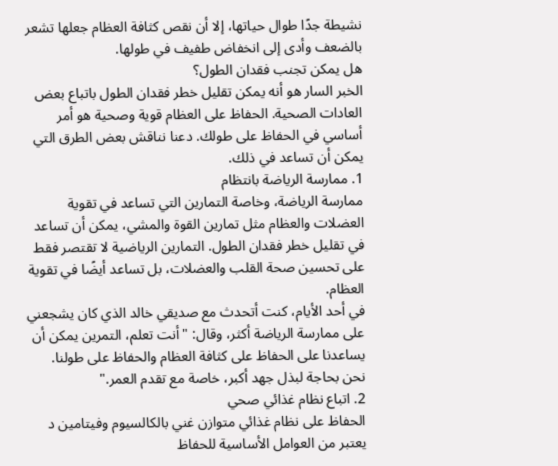نشيطة جدًا طوال حياتها، إلا أن نقص كثافة العظام جعلها تشعر بالضعف وأدى إلى انخفاض طفيف في طولها.
هل يمكن تجنب فقدان الطول؟
الخبر السار هو أنه يمكن تقليل خطر فقدان الطول باتباع بعض العادات الصحية. الحفاظ على العظام قوية وصحية هو أمر أساسي في الحفاظ على طولك. دعنا نناقش بعض الطرق التي يمكن أن تساعد في ذلك.
1. ممارسة الرياضة بانتظام
ممارسة الرياضة، وخاصة التمارين التي تساعد في تقوية العضلات والعظام مثل تمارين القوة والمشي، يمكن أن تساعد في تقليل خطر فقدان الطول. التمارين الرياضية لا تقتصر فقط على تحسين صحة القلب والعضلات، بل تساعد أيضًا في تقوية العظام.
في أحد الأيام، كنت أتحدث مع صديقي خالد الذي كان يشجعني على ممارسة الرياضة أكثر، وقال: "أنت تعلم، التمرين يمكن أن يساعدنا على الحفاظ على كثافة العظام والحفاظ على طولنا. نحن بحاجة لبذل جهد أكبر، خاصة مع تقدم العمر."
2. اتباع نظام غذائي صحي
الحفاظ على نظام غذائي متوازن غني بالكالسيوم وفيتامين د يعتبر من العوامل الأساسية للحفاظ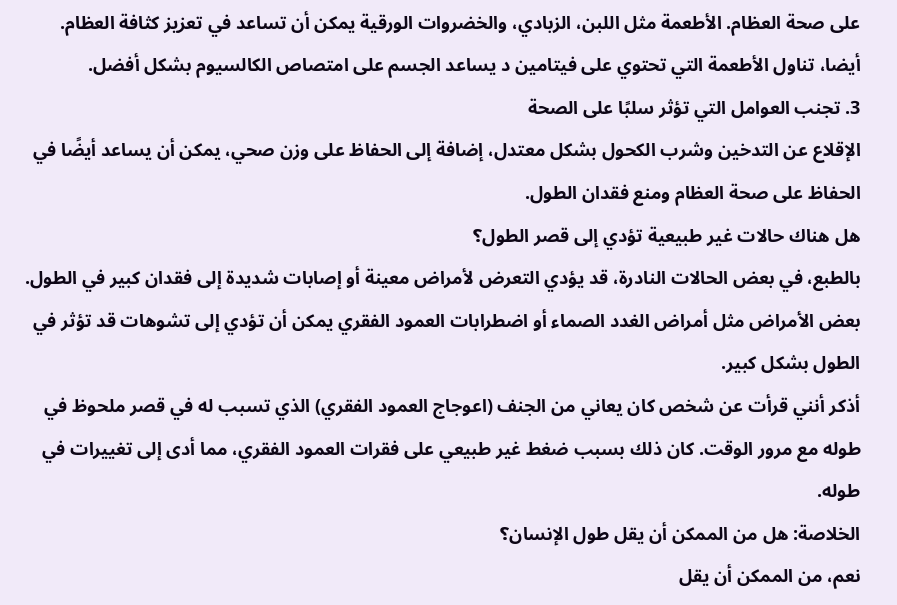على صحة العظام. الأطعمة مثل اللبن، الزبادي، والخضروات الورقية يمكن أن تساعد في تعزيز كثافة العظام. أيضا، تناول الأطعمة التي تحتوي على فيتامين د يساعد الجسم على امتصاص الكالسيوم بشكل أفضل.
3. تجنب العوامل التي تؤثر سلبًا على الصحة
الإقلاع عن التدخين وشرب الكحول بشكل معتدل، إضافة إلى الحفاظ على وزن صحي، يمكن أن يساعد أيضًا في الحفاظ على صحة العظام ومنع فقدان الطول.
هل هناك حالات غير طبيعية تؤدي إلى قصر الطول؟
بالطبع، في بعض الحالات النادرة، قد يؤدي التعرض لأمراض معينة أو إصابات شديدة إلى فقدان كبير في الطول. بعض الأمراض مثل أمراض الغدد الصماء أو اضطرابات العمود الفقري يمكن أن تؤدي إلى تشوهات قد تؤثر في الطول بشكل كبير.
أذكر أنني قرأت عن شخص كان يعاني من الجنف (اعوجاج العمود الفقري) الذي تسبب له في قصر ملحوظ في طوله مع مرور الوقت. كان ذلك بسبب ضغط غير طبيعي على فقرات العمود الفقري، مما أدى إلى تغييرات في طوله.
الخلاصة: هل من الممكن أن يقل طول الإنسان؟
نعم، من الممكن أن يقل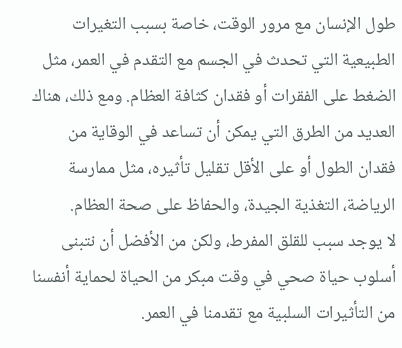طول الإنسان مع مرور الوقت، خاصة بسبب التغيرات الطبيعية التي تحدث في الجسم مع التقدم في العمر، مثل الضغط على الفقرات أو فقدان كثافة العظام. ومع ذلك، هناك العديد من الطرق التي يمكن أن تساعد في الوقاية من فقدان الطول أو على الأقل تقليل تأثيره، مثل ممارسة الرياضة، التغذية الجيدة، والحفاظ على صحة العظام.
لا يوجد سبب للقلق المفرط، ولكن من الأفضل أن نتبنى أسلوب حياة صحي في وقت مبكر من الحياة لحماية أنفسنا من التأثيرات السلبية مع تقدمنا في العمر.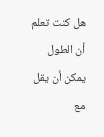هل كنت تعلم أن الطول يمكن أن يقل مع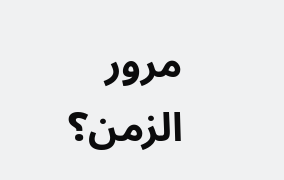مرور الزمن؟